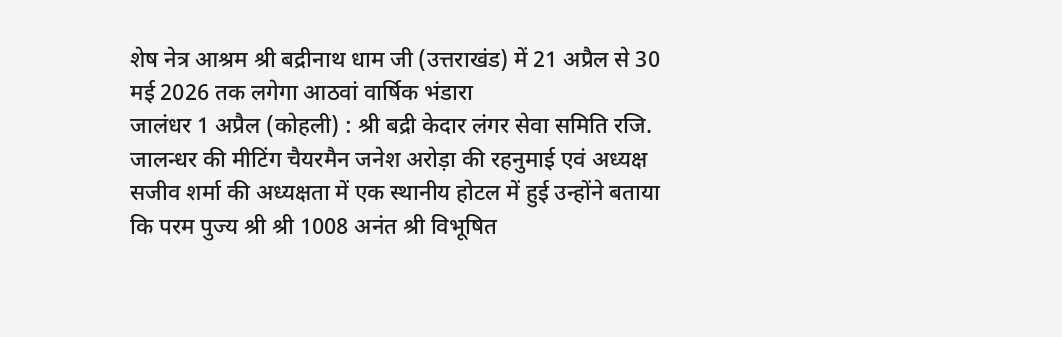शेष नेत्र आश्रम श्री बद्रीनाथ धाम जी (उत्तराखंड) में 21 अप्रैल से 30 मई 2026 तक लगेगा आठवां वार्षिक भंडारा
जालंधर 1 अप्रैल (कोहली) : श्री बद्री केदार लंगर सेवा समिति रजि. जालन्धर की मीटिंग चैयरमैन जनेश अरोड़ा की रहनुमाई एवं अध्यक्ष सजीव शर्मा की अध्यक्षता में एक स्थानीय होटल में हुई उन्होंने बताया कि परम पुज्य श्री श्री 1008 अनंत श्री विभूषित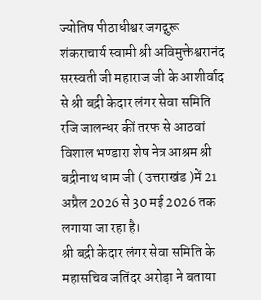ज्योतिष पीठाधीश्वर जगद्गुरू शंकराचार्य स्वामी श्री अविमुक्तेश्वरानंद सरस्वती जी महाराज जी के आशीर्वाद से श्री बद्री केदार लंगर सेवा समिति रजि जालन्धर कीं तरफ से आठवां विशाल भण्डारा शेष नेत्र आश्रम श्री बद्रीनाथ धाम जी ( उत्तराखंड )में 21 अप्रैल 2026 से 30 मई 2026 तक लगाया जा रहा है।
श्री बद्री केदार लंगर सेवा समिति के महासचिव जतिंदर अरोड़ा ने बताया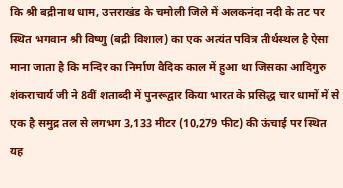कि श्री बद्रीनाथ धाम, उत्तराखंड के चमोली जिले में अलकनंदा नदी के तट पर स्थित भगवान श्री विष्णु (बद्री विशाल) का एक अत्यंत पवित्र तीर्थस्थल है ऐसा माना जाता है कि मन्दिर का निर्माण वैदिक काल में हुआ था जिसका आदिगुरु शंकराचार्य जी ने 8वीं शताब्दी में पुनरूद्वार किया भारत के प्रसिद्ध चार धामों में से एक है समुद्र तल से लगभग 3,133 मीटर (10,279 फीट) की ऊंचाई पर स्थित यह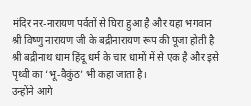मंदिर नर-नारायण पर्वतों से घिरा हुआ है और यहा भगवान श्री विष्णु नारायण जी के बद्रीनारायण रूप की पूजा होती है
श्री बद्रीनाथ धाम हिंदू धर्म के चार धामों में से एक है और इसे पृथ्वी का ‘भू-वैकुंठ’ भी कहा जाता है।
उन्होंने आगे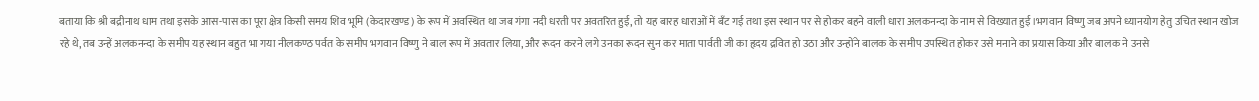बताया कि श्री बद्रीनाथ धाम तथा इसके आस-पास का पूरा क्षेत्र किसी समय शिव भूमि (केदारखण्ड) के रूप में अवस्थित था जब गंगा नदी धरती पर अवतरित हुई, तो यह बारह धाराओं में बँट गई तथा इस स्थान पर से होकर बहने वाली धारा अलकनन्दा के नाम से विख्यात हुई।भगवान विष्णु जब अपने ध्यानयोग हेतु उचित स्थान खोज रहे थे, तब उन्हें अलकनन्दा के समीप यह स्थान बहुत भा गया नीलकण्ठ पर्वत के समीप भगवान विष्णु ने बाल रूप में अवतार लिया, और रूदन करने लगे उनका रूदन सुन कर माता पार्वती जी का हृदय द्रवित हो उठा और उन्होंने बालक के समीप उपस्थित होकर उसे मनाने का प्रयास किया और बालक ने उनसे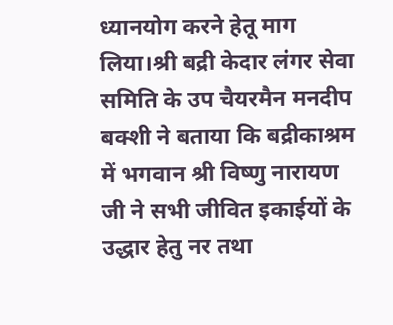ध्यानयोग करने हेतू माग लिया।श्री बद्री केदार लंगर सेवा समिति के उप चैयरमैन मनदीप बक्शी ने बताया कि बद्रीकाश्रम में भगवान श्री विष्णु नारायण जी ने सभी जीवित इकाईयों के उद्धार हेतु नर तथा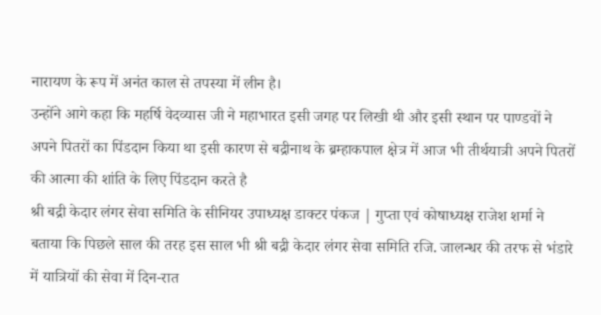नारायण के रूप में अनंत काल से तपस्या में लीन है।
उन्होंने आगे कहा कि महर्षि वेदव्यास जी ने महाभारत इसी जगह पर लिखी थी और इसी स्थान पर पाण्डवों ने अपने पितरों का पिंडदान किया था इसी कारण से बद्रीनाथ के ब्रम्हाकपाल क्षेत्र में आज भी तीर्थयात्री अपने पितरों की आत्मा की शांति के लिए पिंडदान करते है
श्री बद्री केदार लंगर सेवा समिति के सीनियर उपाध्यक्ष डाक्टर पंकज | गुप्ता एवं कोषाध्यक्ष राजेश शर्मा ने बताया कि पिछले साल की तरह इस साल भी श्री बद्री केदार लंगर सेवा समिति रजि. जालन्धर की तरफ से भंडारे में यात्रियों की सेवा में दिन-रात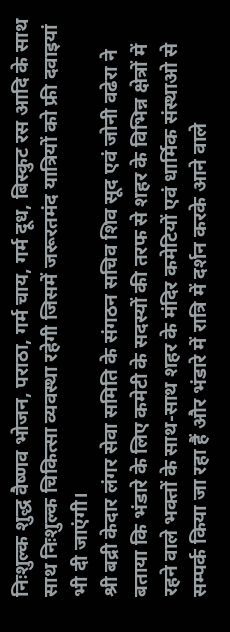निःशुल्क शुद्ध वैष्णव भोजन, पराठा, गर्म चाय, गर्म दूध, बिस्कुट रस आदि के साथ साथ निःशुल्क चिकित्सा व्यवस्था रहेगी जिसमें जरूरतमंद यात्रियों को फ्री दवाइयां भी दी जाएंगी।
श्री बद्री केदार लंगर सेवा समिति के संगठन सचिव शिव सूद एवं जोनी वढेरा ने बताया कि भंडारे के लिए कमेटी के सदस्यों की तरफ से शहर के विभिन्न क्षेत्रों में रहने वाले भक्तों के साथ-साथ शहर के मंदिर कमेटियों एवं धार्मिक संस्थाओ से सम्पर्क किया जा रहा हैं और भंडारे में रात्रि में दर्शन करके आने वाले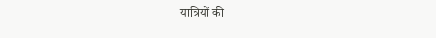यात्रियों की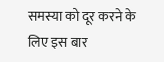समस्या को दूर करने के लिए इस बार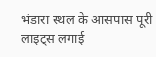भंडारा स्थल के आसपास पूरी लाइट्स लगाई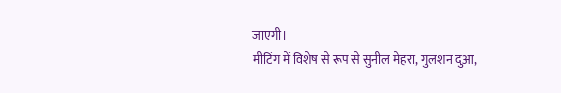जाएगी।
मीटिंग में विशेष से रूप से सुनील मेहरा, गुलशन दुआ,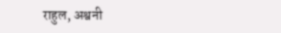राहुल, अश्वनी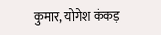कुमार, योगेश कंकड़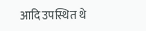आदि उपस्थित थे